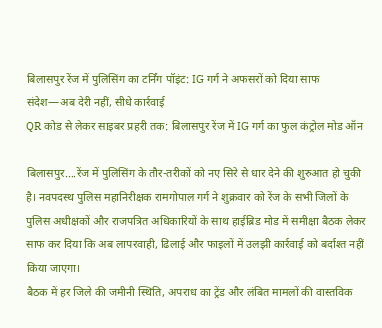बिलासपुर रेंज में पुलिसिंग का टर्निंग पॉइंट: IG गर्ग ने अफसरों को दिया साफ संदेश—अब देरी नहीं, सीधे कार्रवाई
QR कोड से लेकर साइबर प्रहरी तक: बिलासपुर रेंज में IG गर्ग का फुल कंट्रोल मोड ऑन

बिलासपुर….रेंज में पुलिसिंग के तौर-तरीकों को नए सिरे से धार देने की शुरुआत हो चुकी है। नवपदस्थ पुलिस महानिरीक्षक रामगोपाल गर्ग ने शुक्रवार को रेंज के सभी जिलों के पुलिस अधीक्षकों और राजपत्रित अधिकारियों के साथ हाईब्रिड मोड में समीक्षा बैठक लेकर साफ कर दिया कि अब लापरवाही, ढिलाई और फाइलों में उलझी कार्रवाई को बर्दाश्त नहीं किया जाएगा।
बैठक में हर जिले की जमीनी स्थिति, अपराध का ट्रेंड और लंबित मामलों की वास्तविक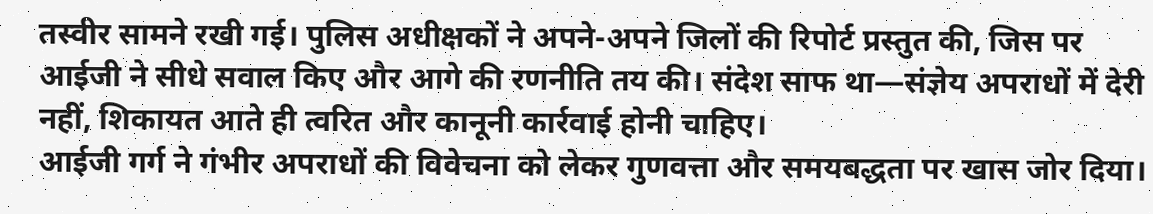तस्वीर सामने रखी गई। पुलिस अधीक्षकों ने अपने-अपने जिलों की रिपोर्ट प्रस्तुत की, जिस पर आईजी ने सीधे सवाल किए और आगे की रणनीति तय की। संदेश साफ था—संज्ञेय अपराधों में देरी नहीं, शिकायत आते ही त्वरित और कानूनी कार्रवाई होनी चाहिए।
आईजी गर्ग ने गंभीर अपराधों की विवेचना को लेकर गुणवत्ता और समयबद्धता पर खास जोर दिया।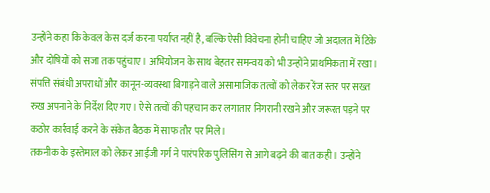उन्होंने कहा कि केवल केस दर्ज करना पर्याप्त नहीं है, बल्कि ऐसी विवेचना होनी चाहिए जो अदालत में टिके और दोषियों को सजा तक पहुंचाए। अभियोजन के साथ बेहतर समन्वय को भी उन्होंने प्राथमिकता में रखा।
संपत्ति संबंधी अपराधों और कानून-व्यवस्था बिगाड़ने वाले असामाजिक तत्वों को लेकर रेंज स्तर पर सख्त रुख अपनाने के निर्देश दिए गए। ऐसे तत्वों की पहचान कर लगातार निगरानी रखने और जरूरत पड़ने पर कठोर कार्रवाई करने के संकेत बैठक में साफ तौर पर मिले।
तकनीक के इस्तेमाल को लेकर आईजी गर्ग ने पारंपरिक पुलिसिंग से आगे बढ़ने की बात कही। उन्होंने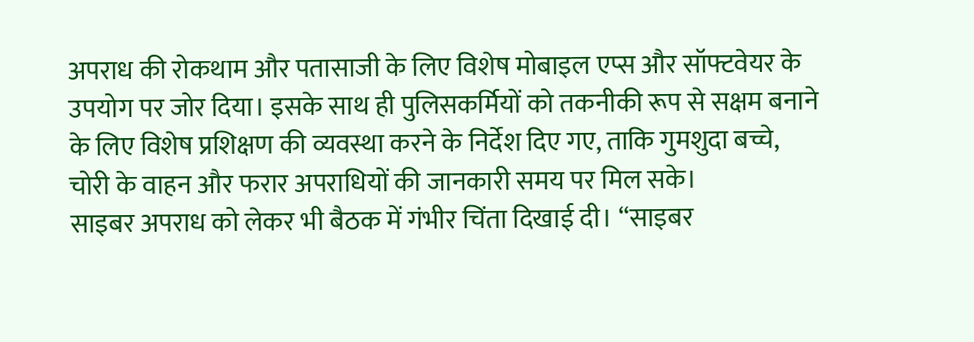अपराध की रोकथाम और पतासाजी के लिए विशेष मोबाइल एप्स और सॉफ्टवेयर के उपयोग पर जोर दिया। इसके साथ ही पुलिसकर्मियों को तकनीकी रूप से सक्षम बनाने के लिए विशेष प्रशिक्षण की व्यवस्था करने के निर्देश दिए गए, ताकि गुमशुदा बच्चे, चोरी के वाहन और फरार अपराधियों की जानकारी समय पर मिल सके।
साइबर अपराध को लेकर भी बैठक में गंभीर चिंता दिखाई दी। “साइबर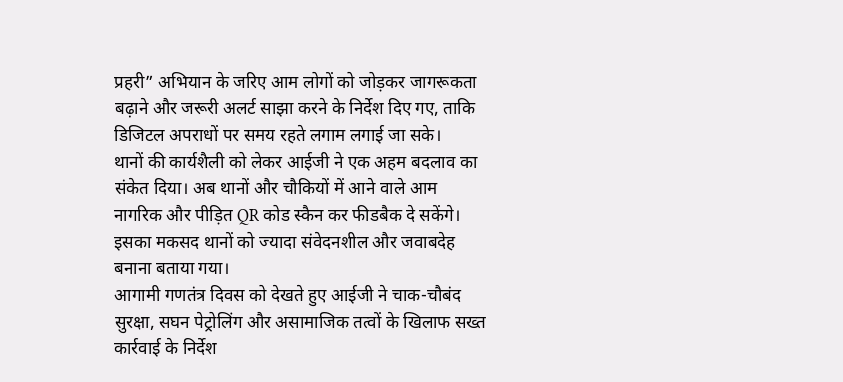प्रहरी” अभियान के जरिए आम लोगों को जोड़कर जागरूकता बढ़ाने और जरूरी अलर्ट साझा करने के निर्देश दिए गए, ताकि डिजिटल अपराधों पर समय रहते लगाम लगाई जा सके।
थानों की कार्यशैली को लेकर आईजी ने एक अहम बदलाव का संकेत दिया। अब थानों और चौकियों में आने वाले आम नागरिक और पीड़ित QR कोड स्कैन कर फीडबैक दे सकेंगे। इसका मकसद थानों को ज्यादा संवेदनशील और जवाबदेह बनाना बताया गया।
आगामी गणतंत्र दिवस को देखते हुए आईजी ने चाक-चौबंद सुरक्षा, सघन पेट्रोलिंग और असामाजिक तत्वों के खिलाफ सख्त कार्रवाई के निर्देश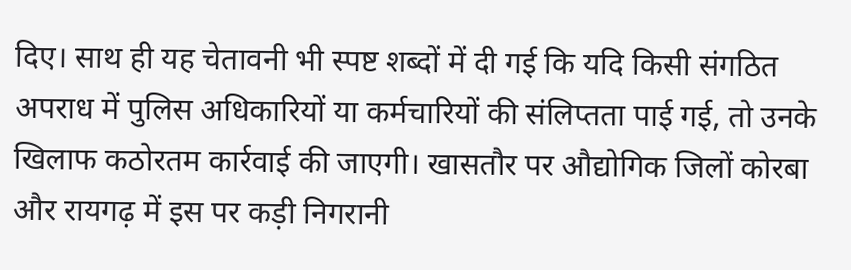दिए। साथ ही यह चेतावनी भी स्पष्ट शब्दों में दी गई कि यदि किसी संगठित अपराध में पुलिस अधिकारियों या कर्मचारियों की संलिप्तता पाई गई, तो उनके खिलाफ कठोरतम कार्रवाई की जाएगी। खासतौर पर औद्योगिक जिलों कोरबा और रायगढ़ में इस पर कड़ी निगरानी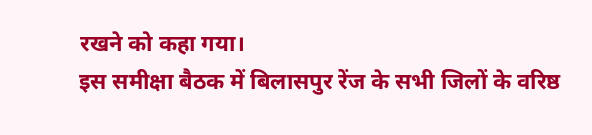रखने को कहा गया।
इस समीक्षा बैठक में बिलासपुर रेंज के सभी जिलों के वरिष्ठ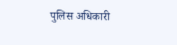पुलिस अधिकारी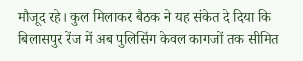मौजूद रहे। कुल मिलाकर बैठक ने यह संकेत दे दिया कि बिलासपुर रेंज में अब पुलिसिंग केवल कागजों तक सीमित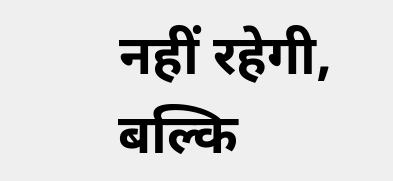नहीं रहेगी, बल्कि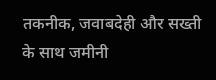तकनीक, जवाबदेही और सख्ती के साथ जमीनी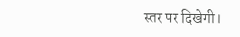स्तर पर दिखेगी।